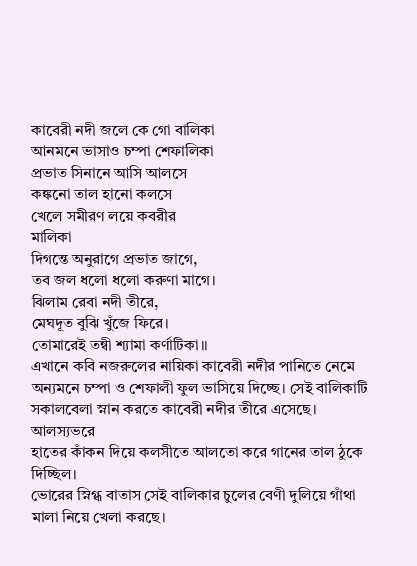কাবেরী নদী জলে কে গো বালিকা
আনমনে ভাসাও চম্পা শেফালিকা
প্রভাত সিনানে আসি আলসে
কঙ্কনো তাল হানো কলসে
খেলে সমীরণ লয়ে কবরীর
মালিকা
দিগন্তে অনুরাগে প্রভাত জাগে,
তব জল ধলো ধলো করুণা মাগে।
ঝিলাম রেবা নদী তীরে,
মেঘদূত বুঝি খুঁজে ফিরে।
তোমারেই তন্বী শ্যামা কর্ণাটিকা।।
এখানে কবি নজরুলের নায়িকা কাবেরী নদীর পানিতে নেমে অন্যমনে চম্পা ও শেফালী ফুল ভাসিয়ে দিচ্ছে। সেই বালিকাটি সকালবেলা স্নান করতে কাবেরী নদীর তীরে এসেছে। আলস্যভরে
হাতের কাঁকন দিয়ে কলসীতে আলতো করে গানের তাল ঠুকে দিচ্ছিল।
ভোরের স্নিগ্ধ বাতাস সেই বালিকার চুলের বেণী দুলিয়ে গাঁথা মালা নিয়ে খেলা করছে।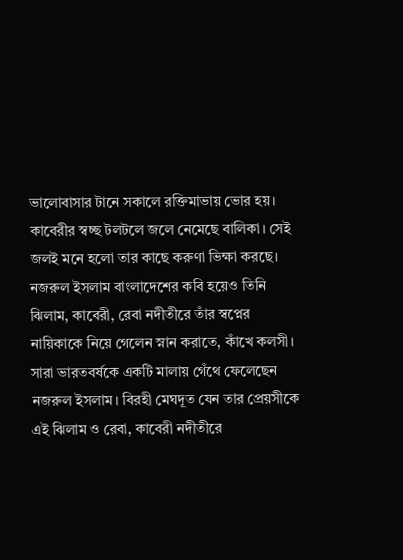ভালোবাসার টানে সকালে রক্তিমাভায় ভোর হয়। কাবেরীর স্বচ্ছ টলটলে জলে নেমেছে বালিকা। সেই জলই মনে হলো তার কাছে করুণা ভিক্ষা করছে। নজরুল ইসলাম বাংলাদেশের কবি হয়েও তিনি ঝিলাম, কাবেরী, রেবা নদীতীরে তাঁর স্বপ্নের নায়িকাকে নিয়ে গেলেন স্নান করাতে, কাঁখে কলসী।
সারা ভারতবর্ষকে একটি মালায় গেঁথে ফেলেছেন নজরুল ইসলাম। বিরহী মেঘদূত যেন তার প্রেয়সীকে এই ঝিলাম ও রেবা, কাবেরী নদীতীরে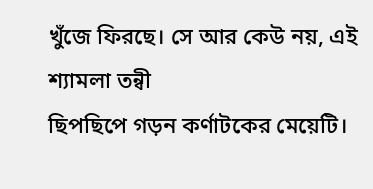খুঁজে ফিরছে। সে আর কেউ নয়, এই শ্যামলা তন্বী
ছিপছিপে গড়ন কর্ণাটকের মেয়েটি।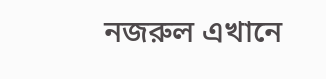নজরুল এখানে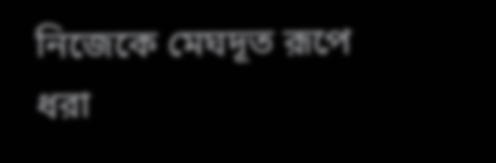নিজেকে মেঘদূত রূপে ধরা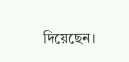দিয়েছেন।